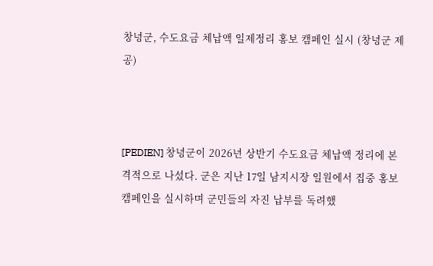창녕군, 수도요금 체납액 일제정리 홍보 캠페인 실시 (창녕군 제공)



[PEDIEN] 창녕군이 2026년 상반기 수도요금 체납액 정리에 본격적으로 나섰다. 군은 지난 17일 남지시장 일원에서 집중 홍보 캠페인을 실시하며 군민들의 자진 납부를 독려했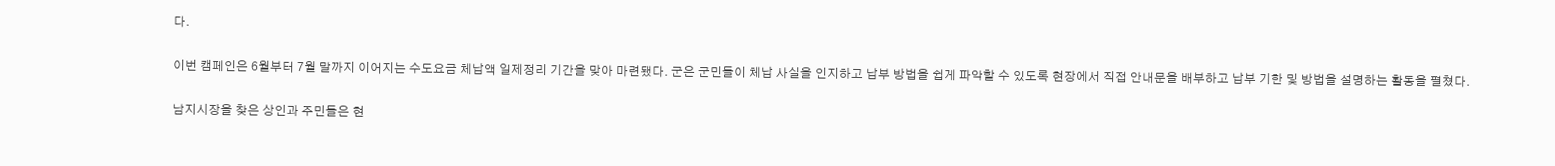다.

이번 캠페인은 6월부터 7월 말까지 이어지는 수도요금 체납액 일제정리 기간을 맞아 마련됐다. 군은 군민들이 체납 사실을 인지하고 납부 방법을 쉽게 파악할 수 있도록 현장에서 직접 안내문을 배부하고 납부 기한 및 방법을 설명하는 활동을 펼쳤다.

남지시장을 찾은 상인과 주민들은 현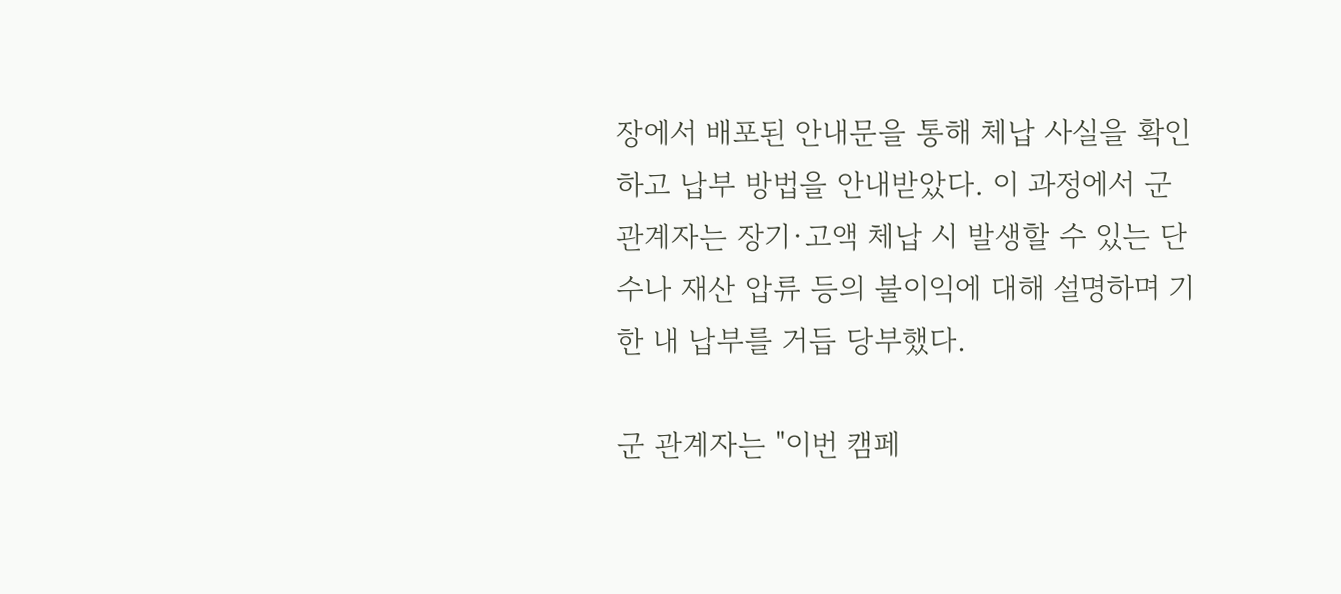장에서 배포된 안내문을 통해 체납 사실을 확인하고 납부 방법을 안내받았다. 이 과정에서 군 관계자는 장기·고액 체납 시 발생할 수 있는 단수나 재산 압류 등의 불이익에 대해 설명하며 기한 내 납부를 거듭 당부했다.

군 관계자는 "이번 캠페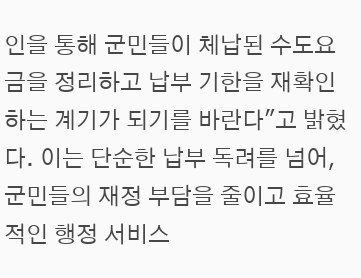인을 통해 군민들이 체납된 수도요금을 정리하고 납부 기한을 재확인하는 계기가 되기를 바란다"고 밝혔다. 이는 단순한 납부 독려를 넘어, 군민들의 재정 부담을 줄이고 효율적인 행정 서비스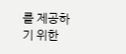를 제공하기 위한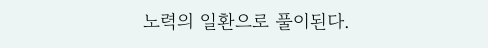노력의 일환으로 풀이된다.